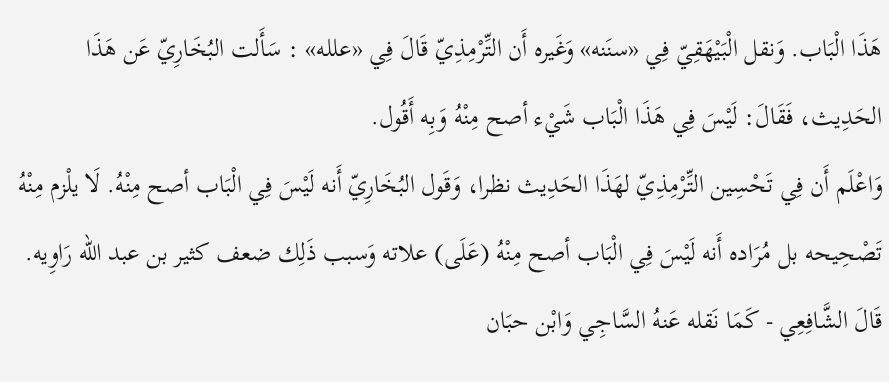هَذَا الْبَاب. وَنقل الْبَيْهَقِيّ فِي «سنَنه» وَغَيره أَن التِّرْمِذِيّ قَالَ فِي «علله» : سَأَلت البُخَارِيّ عَن هَذَا الحَدِيث، فَقَالَ: لَيْسَ فِي هَذَا الْبَاب شَيْء أصح مِنْهُ وَبِه أَقُول.
وَاعْلَم أَن فِي تَحْسِين التِّرْمِذِيّ لهَذَا الحَدِيث نظرا، وَقَول البُخَارِيّ أَنه لَيْسَ فِي الْبَاب أصح مِنْهُ. لَا يلْزم مِنْهُ تَصْحِيحه بل مُرَاده أَنه لَيْسَ فِي الْبَاب أصح مِنْهُ (عَلَى) علاته وَسبب ذَلِك ضعف كثير بن عبد الله رَاوِيه.
قَالَ الشَّافِعِي - كَمَا نَقله عَنهُ السَّاجِي وَابْن حبَان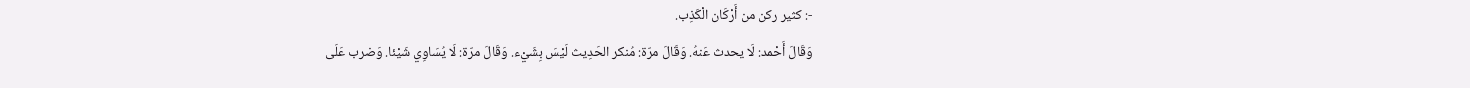-: كثير ركن من أَرْكَان الْكَذِب.
وَقَالَ أَحْمد: لَا يحدث عَنهُ. وَقَالَ مرّة: مُنكر الحَدِيث لَيْسَ بِشَيْء. وَقَالَ مرّة: لَا يُسَاوِي شَيْئا. وَضرب عَلَى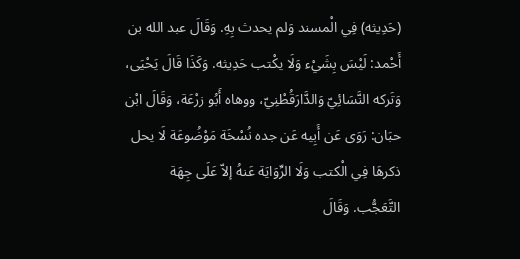(حَدِيثه) فِي الْمسند وَلم يحدث بِهِ. وَقَالَ عبد الله بن أَحْمد: لَيْسَ بِشَيْء وَلَا يكْتب حَدِيثه. وَكَذَا قَالَ يَحْيَى، وَتَركه النَّسَائِيّ وَالدَّارَقُطْنِيّ، ووهاه أَبُو زرْعَة، وَقَالَ ابْن حبَان: رَوَى عَن أَبِيه عَن جده نُسْخَة مَوْضُوعَة لَا يحل ذكرهَا فِي الْكتب وَلَا الرِّوَايَة عَنهُ إلاّ عَلَى جِهَة التَّعَجُّب. وَقَالَ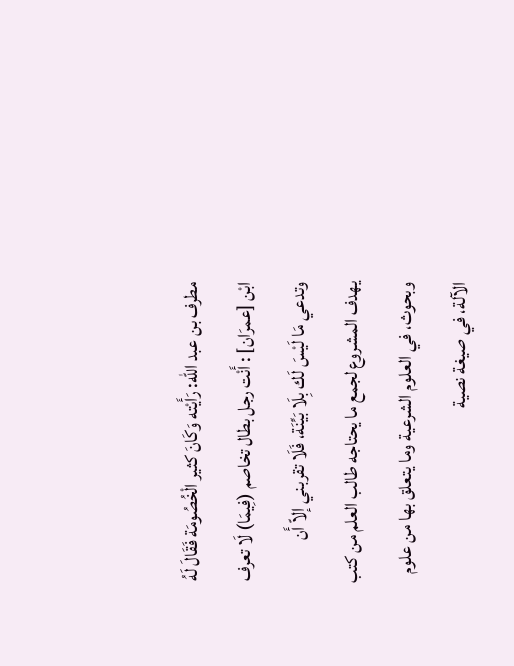مطرف بن عبد الله: رَأَيْته وَكَانَ كثير الْخُصُومَة فَقَالَ لَهُ ابْن [عمرَان] : أَنْت رجل بطال تخاصم (فِيمَا) لَا تعرف وتدعي مَا لَيْسَ لَك بِلَا بَيِّنَة، فَلَا تقربني إلاّ أَن
يهدف المشروع لجمع ما يحتاجه طالب العلم من كتب وبحوث، في العلوم الشرعية وما يتعلق بها من علوم الآلة، في صيغة نصية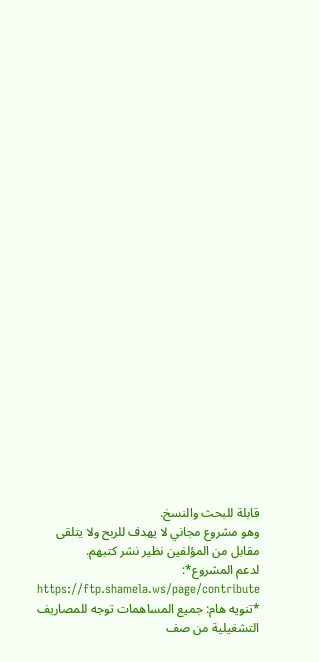قابلة للبحث والنسخ.
وهو مشروع مجاني لا يهدف للربح ولا يتلقى مقابل من المؤلفين نظير نشر كتبهم.
لدعم المشروع*: https://ftp.shamela.ws/page/contribute
*تنويه هام: جميع المساهمات توجه للمصاريف التشغيلية من صف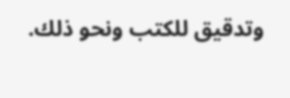وتدقيق للكتب ونحو ذلك.